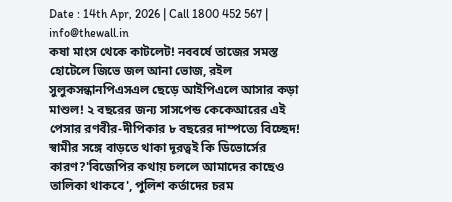Date : 14th Apr, 2026 | Call 1800 452 567 | info@thewall.in
কষা মাংস থেকে কাটলেট! নববর্ষে তাজের সমস্ত হোটেলে জিভে জল আনা ভোজ, রইল সুলুকসন্ধানপিএসএল ছেড়ে আইপিএলে আসার কড়া মাশুল! ২ বছরের জন্য সাসপেন্ড কেকেআরের এই পেসার রণবীর-দীপিকার ৮ বছরের দাম্পত্যে বিচ্ছেদ! স্বামীর সঙ্গে বাড়তে থাকা দূরত্বই কি ডিভোর্সের কারণ?'বিজেপির কথায় চললে আমাদের কাছেও তালিকা থাকবে', পুলিশ কর্তাদের চরম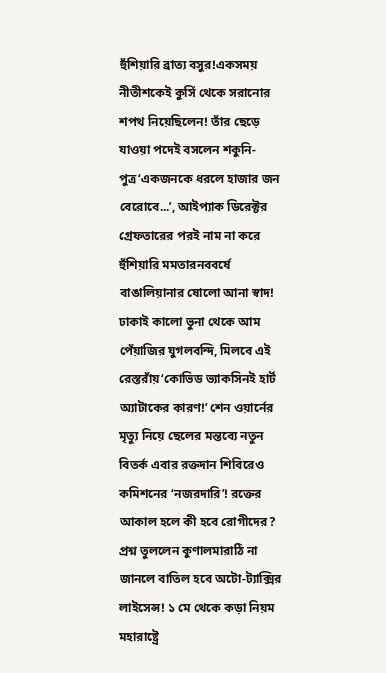হুঁশিয়ারি ব্রাত্য বসুর!একসময় নীতীশকেই কুর্সি থেকে সরানোর শপথ নিয়েছিলেন! তাঁর ছেড়ে যাওয়া পদেই বসলেন শকুনি-পুত্র‘একজনকে ধরলে হাজার জন বেরোবে...’, আইপ্যাক ডিরেক্টর গ্রেফতারের পরই নাম না করে হুঁশিয়ারি মমতারনববর্ষে বাঙালিয়ানার ষোলো আনা স্বাদ! ঢাকাই কালো ভুনা থেকে আম পেঁয়াজির যুগলবন্দি, মিলবে এই রেস্তরাঁয়‘কোভিড ভ্যাকসিনই হার্ট অ্যাটাকের কারণ!’ শেন ওয়ার্নের মৃত্যু নিয়ে ছেলের মন্তব্যে নতুন বিতর্ক এবার রক্তদান শিবিরেও কমিশনের ‘নজরদারি’! রক্তের আকাল হলে কী হবে রোগীদের? প্রশ্ন তুললেন কুণালমারাঠি না জানলে বাতিল হবে অটো-ট্যাক্সির লাইসেন্স! ১ মে থেকে কড়া নিয়ম মহারাষ্ট্রে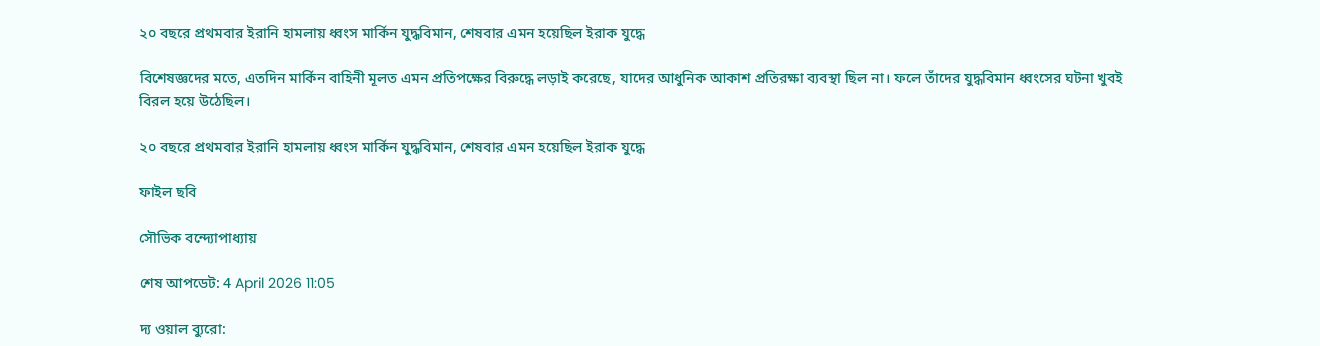২০ বছরে প্রথমবার ইরানি হামলায় ধ্বংস মার্কিন যুদ্ধবিমান, শেষবার এমন হয়েছিল ইরাক যুদ্ধে

বিশেষজ্ঞদের মতে, এতদিন মার্কিন বাহিনী মূলত এমন প্রতিপক্ষের বিরুদ্ধে লড়াই করেছে, যাদের আধুনিক আকাশ প্রতিরক্ষা ব্যবস্থা ছিল না। ফলে তাঁদের যুদ্ধবিমান ধ্বংসের ঘটনা খুবই বিরল হয়ে উঠেছিল।

২০ বছরে প্রথমবার ইরানি হামলায় ধ্বংস মার্কিন যুদ্ধবিমান, শেষবার এমন হয়েছিল ইরাক যুদ্ধে

ফাইল ছবি

সৌভিক বন্দ্যোপাধ্যায়

শেষ আপডেট: 4 April 2026 11:05

দ্য ওয়াল ব্যুরো: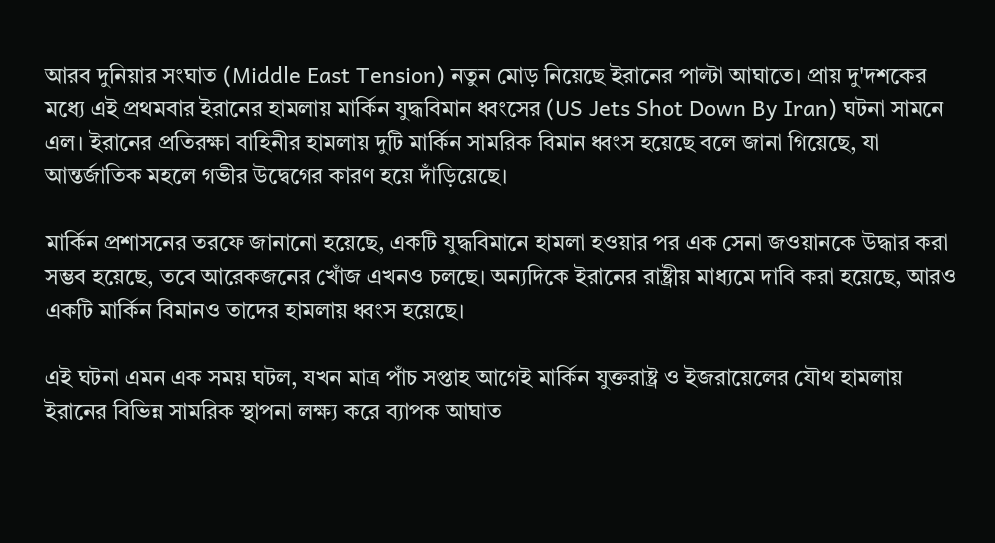আরব দুনিয়ার সংঘাত (Middle East Tension) নতুন মোড় নিয়েছে ইরানের পাল্টা আঘাতে। প্রায় দু'দশকের মধ্যে এই প্রথমবার ইরানের হামলায় মার্কিন যুদ্ধবিমান ধ্বংসের (US Jets Shot Down By Iran) ঘটনা সামনে এল। ইরানের প্রতিরক্ষা বাহিনীর হামলায় দুটি মার্কিন সামরিক বিমান ধ্বংস হয়েছে বলে জানা গিয়েছে, যা আন্তর্জাতিক মহলে গভীর উদ্বেগের কারণ হয়ে দাঁড়িয়েছে।

মার্কিন প্রশাসনের তরফে জানানো হয়েছে, একটি যুদ্ধবিমানে হামলা হওয়ার পর এক সেনা জওয়ানকে উদ্ধার করা সম্ভব হয়েছে, তবে আরেকজনের খোঁজ এখনও চলছে। অন্যদিকে ইরানের রাষ্ট্রীয় মাধ্যমে দাবি করা হয়েছে, আরও একটি মার্কিন বিমানও তাদের হামলায় ধ্বংস হয়েছে।

এই ঘটনা এমন এক সময় ঘটল, যখন মাত্র পাঁচ সপ্তাহ আগেই মার্কিন যুক্তরাষ্ট্র ও ইজরায়েলের যৌথ হামলায় ইরানের বিভিন্ন সামরিক স্থাপনা লক্ষ্য করে ব্যাপক আঘাত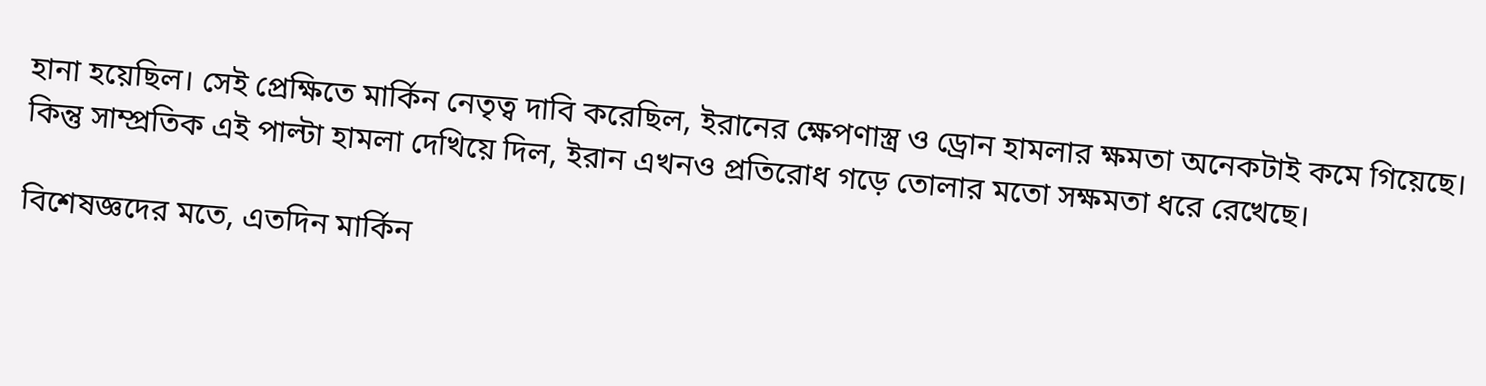হানা হয়েছিল। সেই প্রেক্ষিতে মার্কিন নেতৃত্ব দাবি করেছিল, ইরানের ক্ষেপণাস্ত্র ও ড্রোন হামলার ক্ষমতা অনেকটাই কমে গিয়েছে। কিন্তু সাম্প্রতিক এই পাল্টা হামলা দেখিয়ে দিল, ইরান এখনও প্রতিরোধ গড়ে তোলার মতো সক্ষমতা ধরে রেখেছে।

বিশেষজ্ঞদের মতে, এতদিন মার্কিন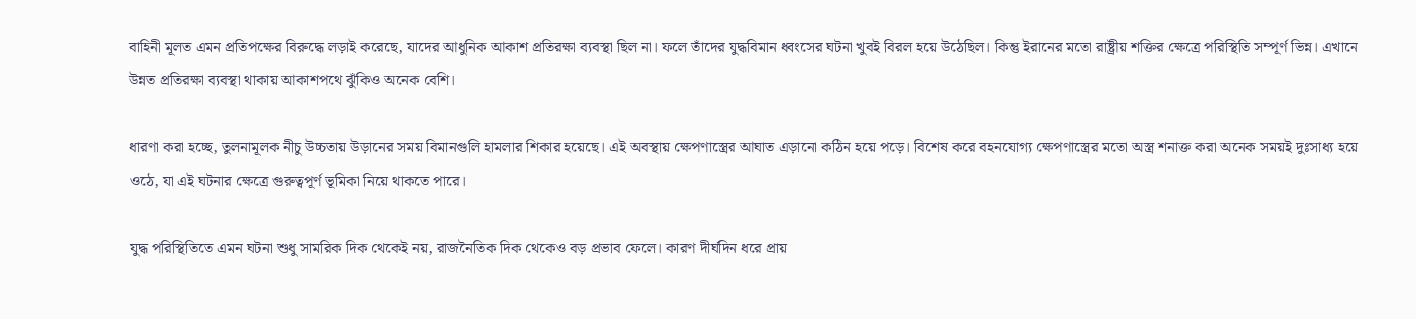বাহিনী মূলত এমন প্রতিপক্ষের বিরুদ্ধে লড়াই করেছে, যাদের আধুনিক আকাশ প্রতিরক্ষা ব্যবস্থা ছিল না। ফলে তাঁদের যুদ্ধবিমান ধ্বংসের ঘটনা খুবই বিরল হয়ে উঠেছিল। কিন্তু ইরানের মতো রাষ্ট্রীয় শক্তির ক্ষেত্রে পরিস্থিতি সম্পূর্ণ ভিন্ন। এখানে উন্নত প্রতিরক্ষা ব্যবস্থা থাকায় আকাশপথে ঝুঁকিও অনেক বেশি।

ধারণা করা হচ্ছে, তুলনামূলক নীচু উচ্চতায় উড়ানের সময় বিমানগুলি হামলার শিকার হয়েছে। এই অবস্থায় ক্ষেপণাস্ত্রের আঘাত এড়ানো কঠিন হয়ে পড়ে। বিশেষ করে বহনযোগ্য ক্ষেপণাস্ত্রের মতো অস্ত্র শনাক্ত করা অনেক সময়ই দুঃসাধ্য হয়ে ওঠে, যা এই ঘটনার ক্ষেত্রে গুরুত্বপূর্ণ ভূমিকা নিয়ে থাকতে পারে।

যুদ্ধ পরিস্থিতিতে এমন ঘটনা শুধু সামরিক দিক থেকেই নয়, রাজনৈতিক দিক থেকেও বড় প্রভাব ফেলে। কারণ দীর্ঘদিন ধরে প্রায়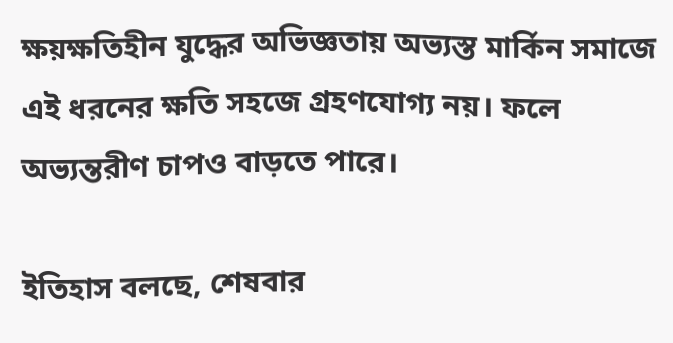ক্ষয়ক্ষতিহীন যুদ্ধের অভিজ্ঞতায় অভ্যস্ত মার্কিন সমাজে এই ধরনের ক্ষতি সহজে গ্রহণযোগ্য নয়। ফলে অভ্যন্তরীণ চাপও বাড়তে পারে।

ইতিহাস বলছে, শেষবার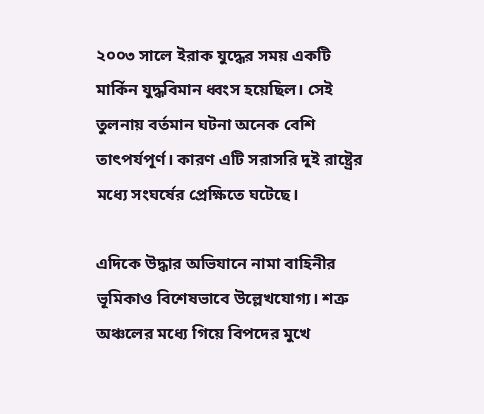২০০৩ সালে ইরাক যুদ্ধের সময় একটি মার্কিন যুদ্ধবিমান ধ্বংস হয়েছিল। সেই তুলনায় বর্তমান ঘটনা অনেক বেশি তাৎপর্যপূর্ণ। কারণ এটি সরাসরি দুই রাষ্ট্রের মধ্যে সংঘর্ষের প্রেক্ষিতে ঘটেছে।

এদিকে উদ্ধার অভিযানে নামা বাহিনীর ভূমিকাও বিশেষভাবে উল্লেখযোগ্য। শত্রু অঞ্চলের মধ্যে গিয়ে বিপদের মুখে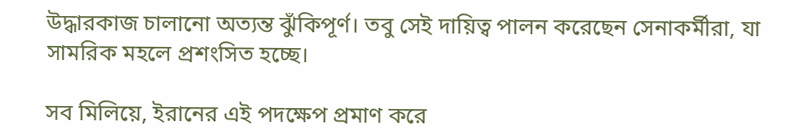উদ্ধারকাজ চালানো অত্যন্ত ঝুঁকিপূর্ণ। তবু সেই দায়িত্ব পালন করেছেন সেনাকর্মীরা, যা সামরিক মহলে প্রশংসিত হচ্ছে।

সব মিলিয়ে, ইরানের এই পদক্ষেপ প্রমাণ করে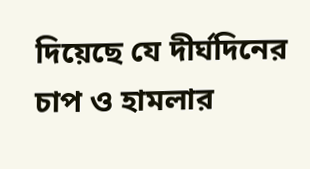দিয়েছে যে দীর্ঘদিনের চাপ ও হামলার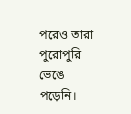পরেও তারা পুরোপুরি ভেঙে পড়েনি।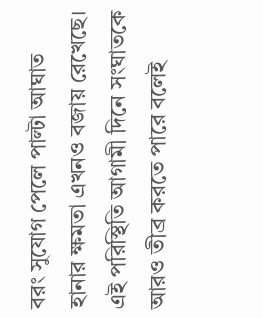বরং সুযোগ পেলে পাল্টা আঘাত হানার ক্ষমতা এখনও বজায় রেখেছে। এই পরিস্থিতি আগামী দিনে সংঘাতকে আরও তীব্র করতে পারে বলেই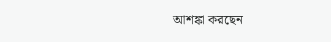আশঙ্কা করছেন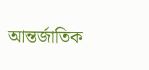আন্তর্জাতিক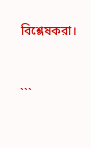বিশ্লেষকরা।


```